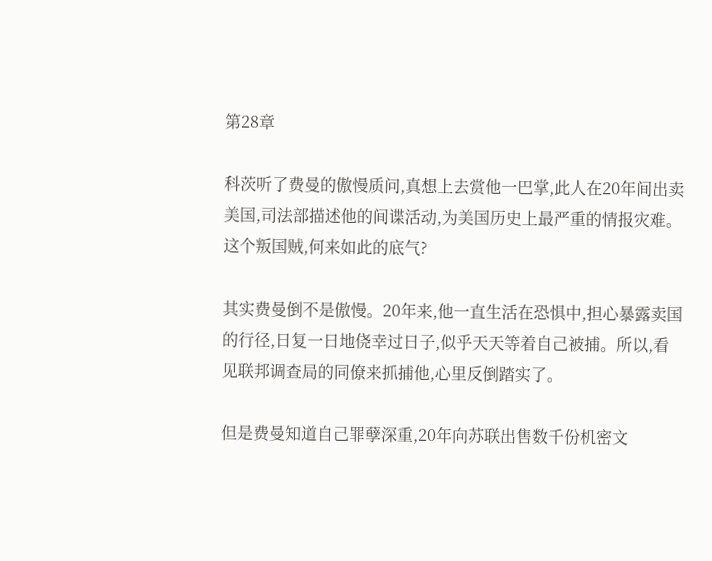第28章

科茨听了费曼的傲慢质问,真想上去赏他一巴掌,此人在20年间出卖美国,司法部描述他的间谍活动,为美国历史上最严重的情报灾难。这个叛国贼,何来如此的底气?

其实费曼倒不是傲慢。20年来,他一直生活在恐惧中,担心暴露卖国的行径,日复一日地侥幸过日子,似乎天天等着自己被捕。所以,看见联邦调查局的同僚来抓捕他,心里反倒踏实了。

但是费曼知道自己罪孽深重,20年向苏联出售数千份机密文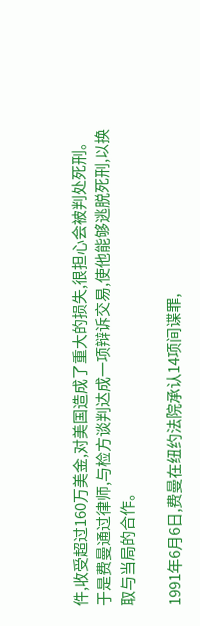件,收受超过160万美金,对美国造成了重大的损失,很担心会被判处死刑。于是费曼通过律师,与检方谈判达成一项辩诉交易,使他能够逃脱死刑,以换取与当局的合作。

1991年6月6日,费曼在纽约法院承认14项间谍罪,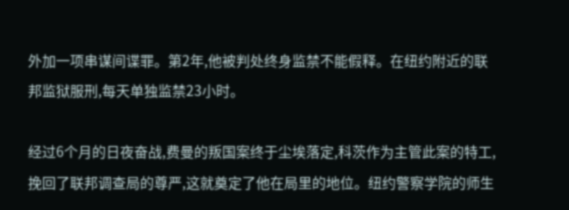外加一项串谋间谍罪。第2年,他被判处终身监禁不能假释。在纽约附近的联邦监狱服刑,每天单独监禁23小时。

经过6个月的日夜奋战,费曼的叛国案终于尘埃落定,科茨作为主管此案的特工,挽回了联邦调查局的尊严,这就奠定了他在局里的地位。纽约警察学院的师生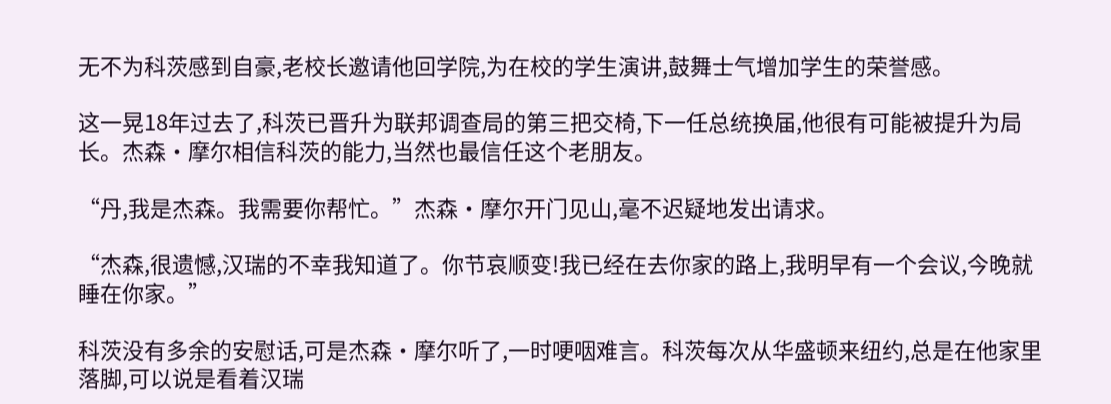无不为科茨感到自豪,老校长邀请他回学院,为在校的学生演讲,鼓舞士气增加学生的荣誉感。

这一晃18年过去了,科茨已晋升为联邦调查局的第三把交椅,下一任总统换届,他很有可能被提升为局长。杰森·摩尔相信科茨的能力,当然也最信任这个老朋友。

“丹,我是杰森。我需要你帮忙。”杰森·摩尔开门见山,毫不迟疑地发出请求。

“杰森,很遗憾,汉瑞的不幸我知道了。你节哀顺变!我已经在去你家的路上,我明早有一个会议,今晚就睡在你家。”

科茨没有多余的安慰话,可是杰森·摩尔听了,一时哽咽难言。科茨每次从华盛顿来纽约,总是在他家里落脚,可以说是看着汉瑞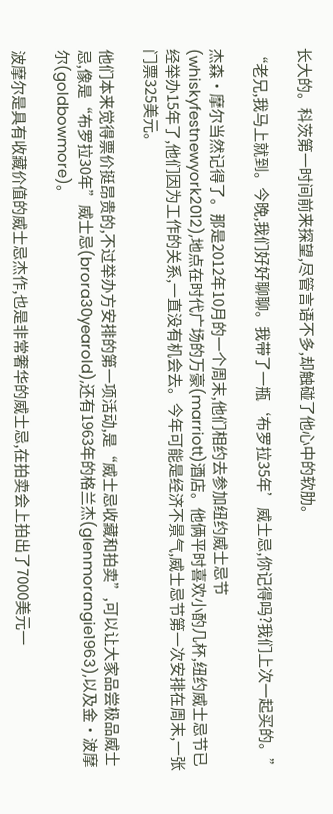长大的。科茨第一时间前来探望,尽管言语不多,却触碰了他心中的软肋。

“老兄,我马上就到。今晚,我们好好聊聊。我带了一瓶‘布罗拉35年’威士忌,你记得吗?我们上次一起买的。”

杰森·摩尔当然记得了。那是2012年10月的一个周末,他们相约去参加纽约威士忌节(whiskyfestnewyork2012),地点在时代广场的万豪(marriott)酒店。他俩平时喜欢小酌几杯,纽约威士忌节已经举办15年了,他们因为工作的关系,一直没有机会去。今年可能是经济不景气,威士忌节第一次安排在周末,一张门票325美元。

他们本来觉得票价挺昂贵的,不过举办方安排的第一项活动,是“威士忌收藏和拍卖”,可以让大家品尝极品威士忌,像是“布罗拉30年”威士忌(brora30yearold),还有1963年的格兰杰(glenmorangie1963),以及金·波摩尔(goldbowmore)。

波摩尔是具有收藏价值的威士忌杰作,也是非常奢华的威士忌,在拍卖会上拍出了7000美元一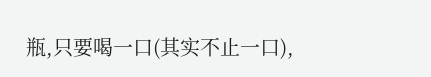瓶,只要喝一口(其实不止一口),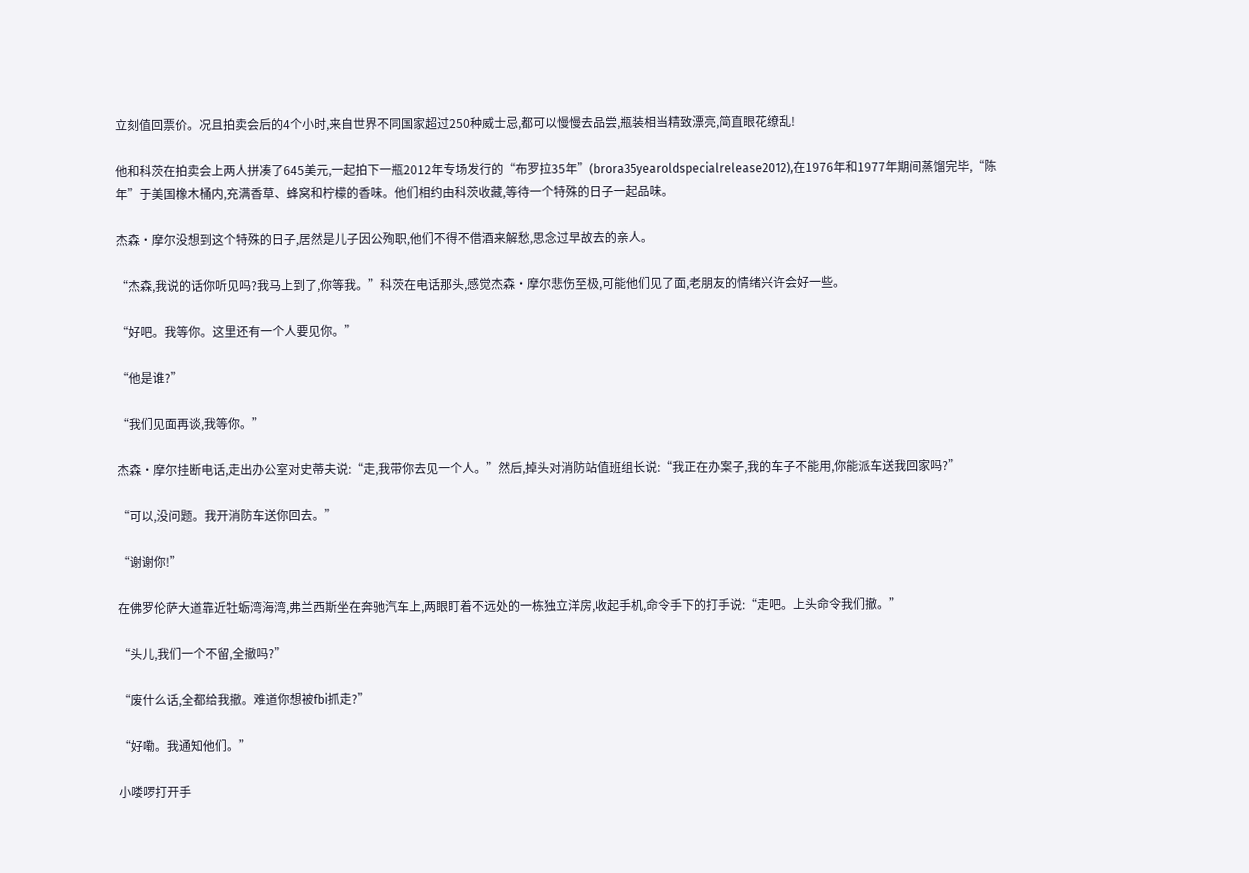立刻值回票价。况且拍卖会后的4个小时,来自世界不同国家超过250种威士忌,都可以慢慢去品尝,瓶装相当精致漂亮,简直眼花缭乱!

他和科茨在拍卖会上两人拼凑了645美元,一起拍下一瓶2012年专场发行的“布罗拉35年”(brora35yearoldspecialrelease2012),在1976年和1977年期间蒸馏完毕,“陈年”于美国橡木桶内,充满香草、蜂窝和柠檬的香味。他们相约由科茨收藏,等待一个特殊的日子一起品味。

杰森·摩尔没想到这个特殊的日子,居然是儿子因公殉职,他们不得不借酒来解愁,思念过早故去的亲人。

“杰森,我说的话你听见吗?我马上到了,你等我。”科茨在电话那头,感觉杰森·摩尔悲伤至极,可能他们见了面,老朋友的情绪兴许会好一些。

“好吧。我等你。这里还有一个人要见你。”

“他是谁?”

“我们见面再谈,我等你。”

杰森·摩尔挂断电话,走出办公室对史蒂夫说:“走,我带你去见一个人。”然后,掉头对消防站值班组长说:“我正在办案子,我的车子不能用,你能派车送我回家吗?”

“可以,没问题。我开消防车送你回去。”

“谢谢你!”

在佛罗伦萨大道靠近牡蛎湾海湾,弗兰西斯坐在奔驰汽车上,两眼盯着不远处的一栋独立洋房,收起手机,命令手下的打手说:“走吧。上头命令我们撤。”

“头儿,我们一个不留,全撤吗?”

“废什么话,全都给我撤。难道你想被fbi抓走?”

“好嘞。我通知他们。”

小喽啰打开手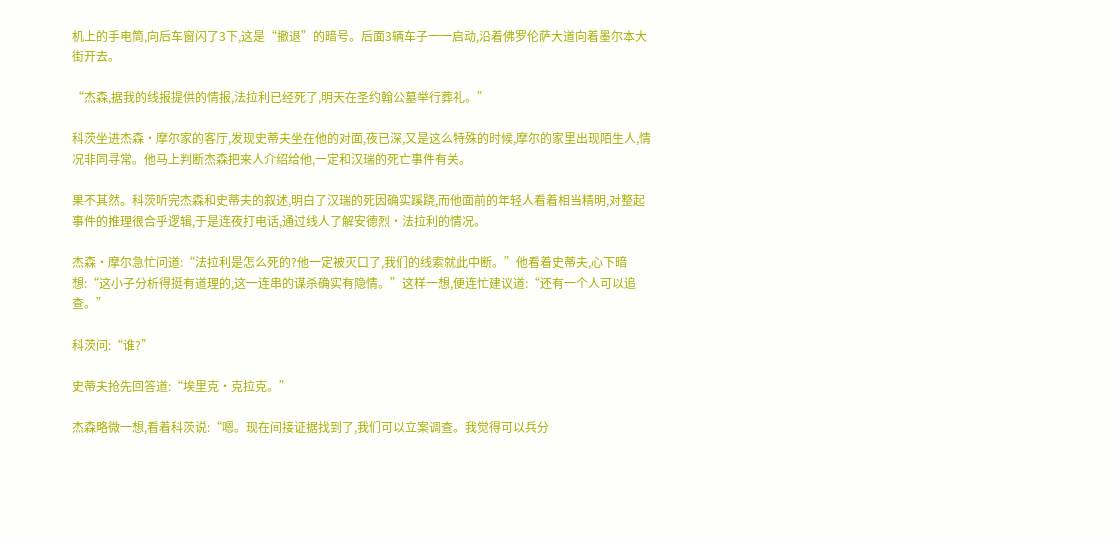机上的手电筒,向后车窗闪了3下,这是“撤退”的暗号。后面3辆车子一一启动,沿着佛罗伦萨大道向着墨尔本大街开去。

“杰森,据我的线报提供的情报,法拉利已经死了,明天在圣约翰公墓举行葬礼。”

科茨坐进杰森·摩尔家的客厅,发现史蒂夫坐在他的对面,夜已深,又是这么特殊的时候,摩尔的家里出现陌生人,情况非同寻常。他马上判断杰森把来人介绍给他,一定和汉瑞的死亡事件有关。

果不其然。科茨听完杰森和史蒂夫的叙述,明白了汉瑞的死因确实蹊跷,而他面前的年轻人看着相当精明,对整起事件的推理很合乎逻辑,于是连夜打电话,通过线人了解安德烈·法拉利的情况。

杰森·摩尔急忙问道:“法拉利是怎么死的?他一定被灭口了,我们的线索就此中断。”他看着史蒂夫,心下暗想:“这小子分析得挺有道理的,这一连串的谋杀确实有隐情。”这样一想,便连忙建议道:“还有一个人可以追查。”

科茨问:“谁?”

史蒂夫抢先回答道:“埃里克·克拉克。”

杰森略微一想,看着科茨说:“嗯。现在间接证据找到了,我们可以立案调查。我觉得可以兵分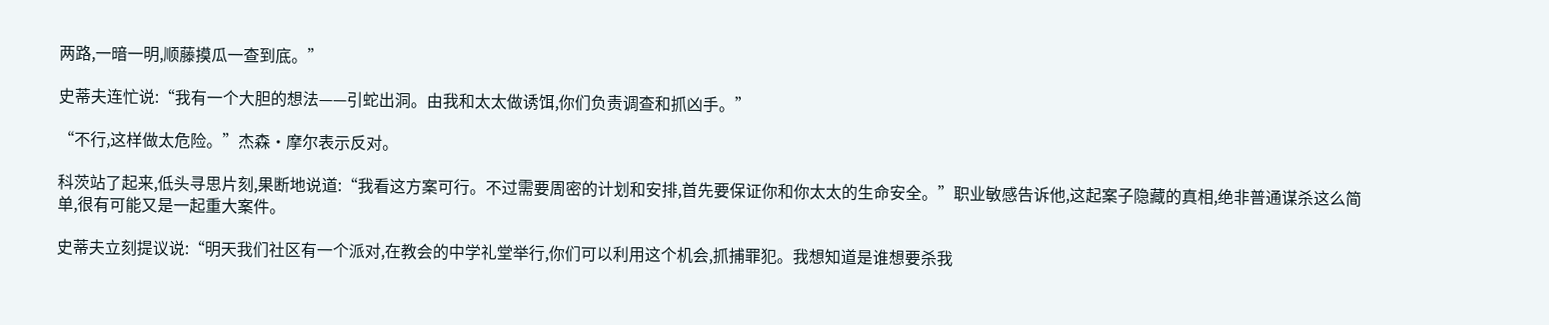两路,一暗一明,顺藤摸瓜一查到底。”

史蒂夫连忙说:“我有一个大胆的想法——引蛇出洞。由我和太太做诱饵,你们负责调查和抓凶手。”

“不行,这样做太危险。”杰森·摩尔表示反对。

科茨站了起来,低头寻思片刻,果断地说道:“我看这方案可行。不过需要周密的计划和安排,首先要保证你和你太太的生命安全。”职业敏感告诉他,这起案子隐藏的真相,绝非普通谋杀这么简单,很有可能又是一起重大案件。

史蒂夫立刻提议说:“明天我们社区有一个派对,在教会的中学礼堂举行,你们可以利用这个机会,抓捕罪犯。我想知道是谁想要杀我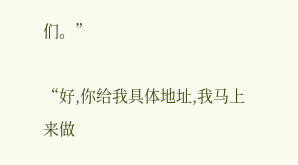们。”

“好,你给我具体地址,我马上来做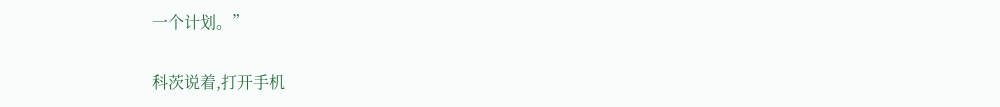一个计划。”

科茨说着,打开手机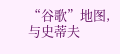“谷歌”地图,与史蒂夫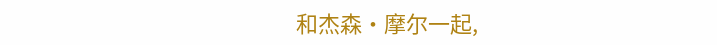和杰森·摩尔一起,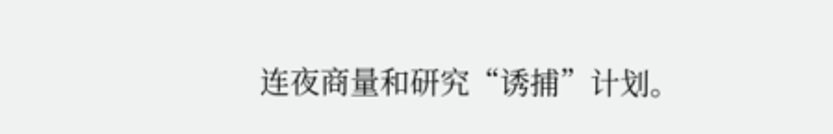连夜商量和研究“诱捕”计划。